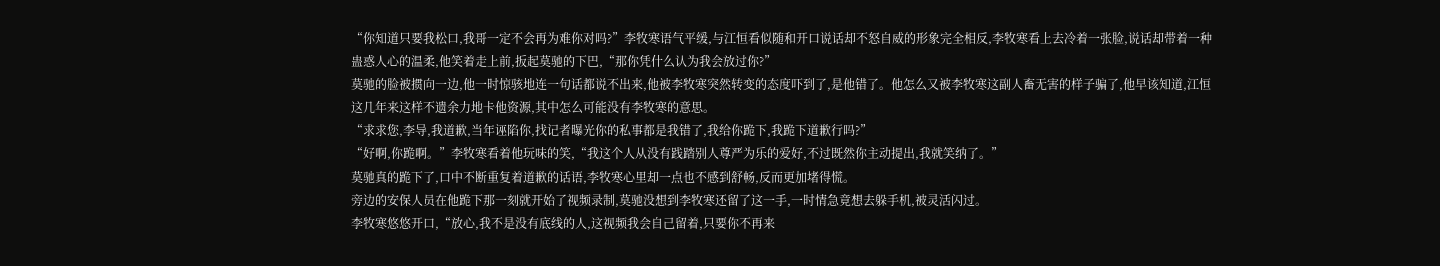“你知道只要我松口,我哥一定不会再为难你对吗?”李牧寒语气平缓,与江恒看似随和开口说话却不怒自威的形象完全相反,李牧寒看上去冷着一张脸,说话却带着一种蛊惑人心的温柔,他笑着走上前,扳起莫驰的下巴,“那你凭什么认为我会放过你?”
莫驰的脸被掼向一边,他一时惊骇地连一句话都说不出来,他被李牧寒突然转变的态度吓到了,是他错了。他怎么又被李牧寒这副人畜无害的样子骗了,他早该知道,江恒这几年来这样不遗余力地卡他资源,其中怎么可能没有李牧寒的意思。
“求求您,李导,我道歉,当年诬陷你,找记者曝光你的私事都是我错了,我给你跪下,我跪下道歉行吗?”
“好啊,你跪啊。”李牧寒看着他玩味的笑,“我这个人从没有践踏别人尊严为乐的爱好,不过既然你主动提出,我就笑纳了。”
莫驰真的跪下了,口中不断重复着道歉的话语,李牧寒心里却一点也不感到舒畅,反而更加堵得慌。
旁边的安保人员在他跪下那一刻就开始了视频录制,莫驰没想到李牧寒还留了这一手,一时情急竟想去躲手机,被灵活闪过。
李牧寒悠悠开口,“放心,我不是没有底线的人,这视频我会自己留着,只要你不再来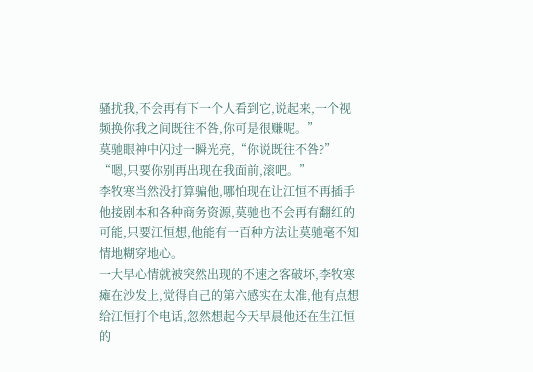骚扰我,不会再有下一个人看到它,说起来,一个视频换你我之间既往不咎,你可是很赚呢。”
莫驰眼神中闪过一瞬光亮,“你说既往不咎?”
“嗯,只要你别再出现在我面前,滚吧。”
李牧寒当然没打算骗他,哪怕现在让江恒不再插手他接剧本和各种商务资源,莫驰也不会再有翻红的可能,只要江恒想,他能有一百种方法让莫驰毫不知情地糊穿地心。
一大早心情就被突然出现的不速之客破坏,李牧寒瘫在沙发上,觉得自己的第六感实在太准,他有点想给江恒打个电话,忽然想起今天早晨他还在生江恒的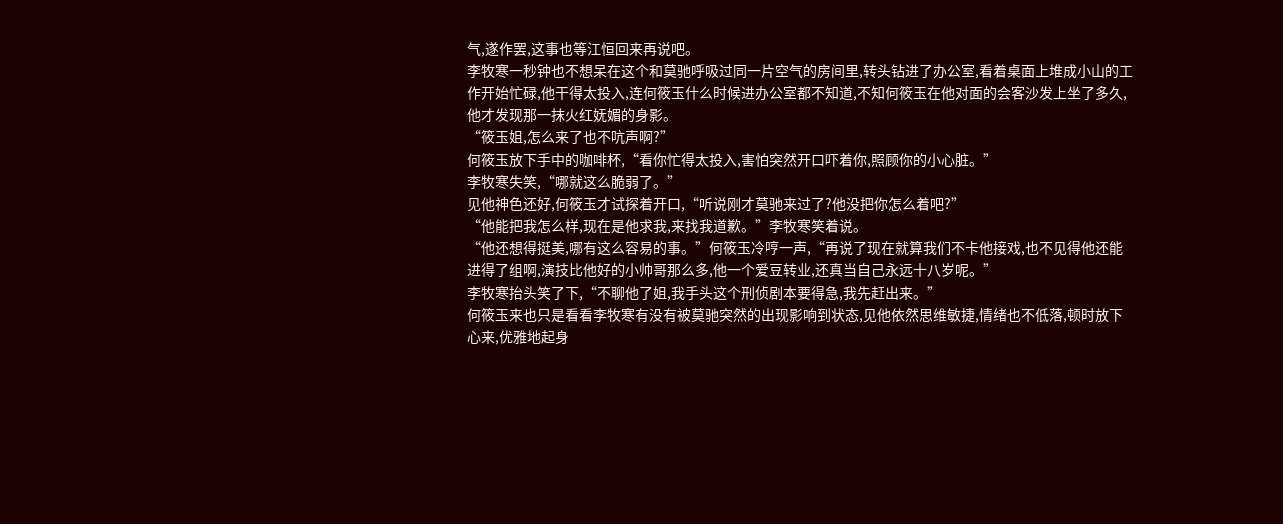气,遂作罢,这事也等江恒回来再说吧。
李牧寒一秒钟也不想呆在这个和莫驰呼吸过同一片空气的房间里,转头钻进了办公室,看着桌面上堆成小山的工作开始忙碌,他干得太投入,连何筱玉什么时候进办公室都不知道,不知何筱玉在他对面的会客沙发上坐了多久,他才发现那一抹火红妩媚的身影。
“筱玉姐,怎么来了也不吭声啊?”
何筱玉放下手中的咖啡杯,“看你忙得太投入,害怕突然开口吓着你,照顾你的小心脏。”
李牧寒失笑,“哪就这么脆弱了。”
见他神色还好,何筱玉才试探着开口,“听说刚才莫驰来过了?他没把你怎么着吧?”
“他能把我怎么样,现在是他求我,来找我道歉。”李牧寒笑着说。
“他还想得挺美,哪有这么容易的事。”何筱玉冷哼一声,“再说了现在就算我们不卡他接戏,也不见得他还能进得了组啊,演技比他好的小帅哥那么多,他一个爱豆转业,还真当自己永远十八岁呢。”
李牧寒抬头笑了下,“不聊他了姐,我手头这个刑侦剧本要得急,我先赶出来。”
何筱玉来也只是看看李牧寒有没有被莫驰突然的出现影响到状态,见他依然思维敏捷,情绪也不低落,顿时放下心来,优雅地起身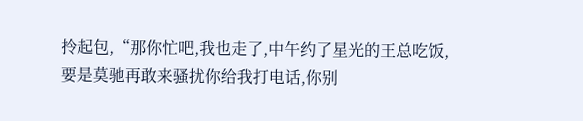拎起包,“那你忙吧,我也走了,中午约了星光的王总吃饭,要是莫驰再敢来骚扰你给我打电话,你别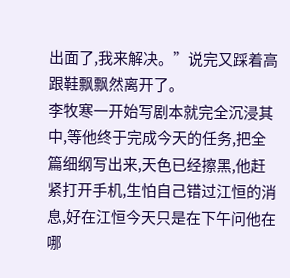出面了,我来解决。”说完又踩着高跟鞋飘飘然离开了。
李牧寒一开始写剧本就完全沉浸其中,等他终于完成今天的任务,把全篇细纲写出来,天色已经擦黑,他赶紧打开手机,生怕自己错过江恒的消息,好在江恒今天只是在下午问他在哪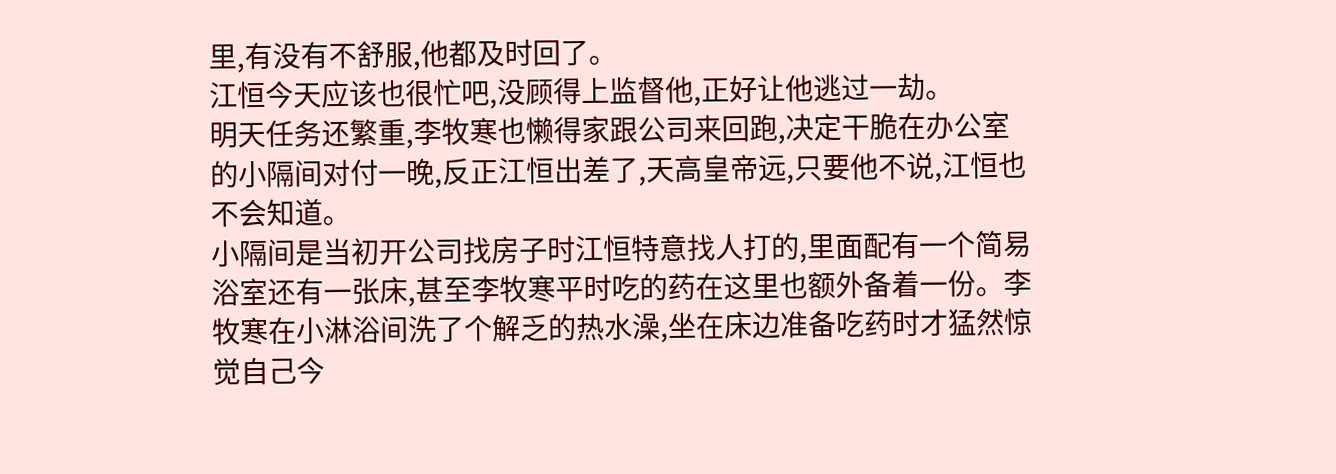里,有没有不舒服,他都及时回了。
江恒今天应该也很忙吧,没顾得上监督他,正好让他逃过一劫。
明天任务还繁重,李牧寒也懒得家跟公司来回跑,决定干脆在办公室的小隔间对付一晚,反正江恒出差了,天高皇帝远,只要他不说,江恒也不会知道。
小隔间是当初开公司找房子时江恒特意找人打的,里面配有一个简易浴室还有一张床,甚至李牧寒平时吃的药在这里也额外备着一份。李牧寒在小淋浴间洗了个解乏的热水澡,坐在床边准备吃药时才猛然惊觉自己今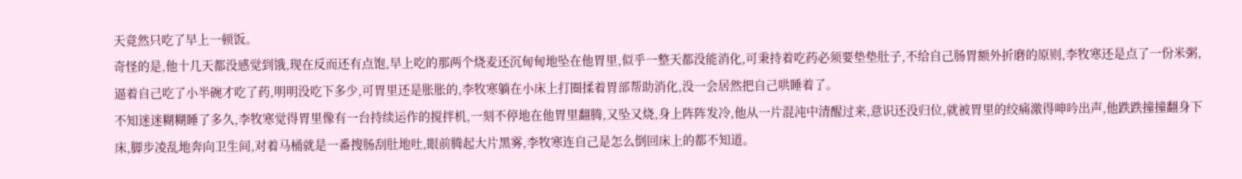天竟然只吃了早上一顿饭。
奇怪的是,他十几天都没感觉到饿,现在反而还有点饱,早上吃的那两个烧麦还沉甸甸地坠在他胃里,似乎一整天都没能消化,可秉持着吃药必须要垫垫肚子,不给自己肠胃额外折磨的原则,李牧寒还是点了一份米粥,逼着自己吃了小半碗才吃了药,明明没吃下多少,可胃里还是胀胀的,李牧寒躺在小床上打圈揉着胃部帮助消化,没一会居然把自己哄睡着了。
不知迷迷糊糊睡了多久,李牧寒觉得胃里像有一台持续运作的搅拌机,一刻不停地在他胃里翻腾,又坠又烧,身上阵阵发冷,他从一片混沌中清醒过来,意识还没归位,就被胃里的绞痛激得呻吟出声,他跌跌撞撞翻身下床,脚步凌乱地奔向卫生间,对着马桶就是一番搜肠刮肚地吐,眼前腾起大片黑雾,李牧寒连自己是怎么倒回床上的都不知道。